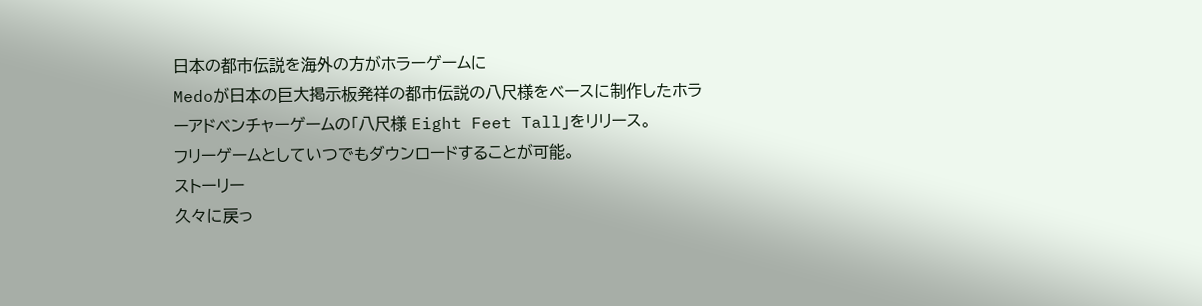日本の都市伝説を海外の方がホラーゲームに
Medoが日本の巨大掲示板発祥の都市伝説の八尺様をベースに制作したホラーアドベンチャーゲームの「八尺様 Eight Feet Tall」をリリース。
フリーゲームとしていつでもダウンロードすることが可能。
ストーリー
久々に戻っ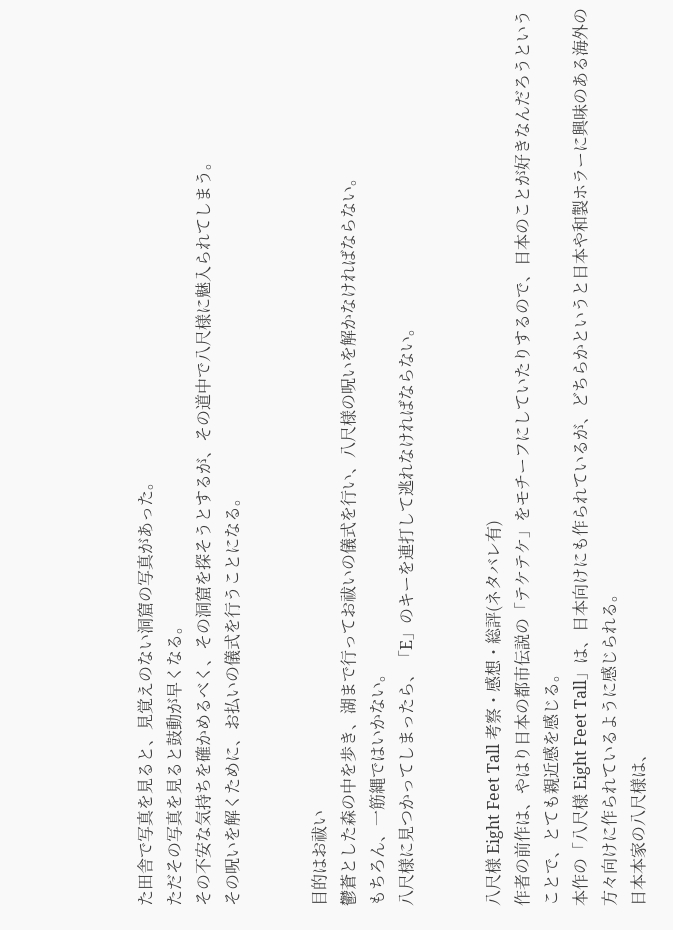た田舎で写真を見ると、見覚えのない洞窟の写真があった。
ただその写真を見ると鼓動が早くなる。
その不安な気持ちを確かめるべく、その洞窟を探そうとするが、その道中で八尺様に魅入られてしまう。
その呪いを解くために、お払いの儀式を行うことになる。


目的はお祓い
鬱蒼とした森の中を歩き、湖まで行ってお祓いの儀式を行い、八尺様の呪いを解かなければならない。
もちろん、一筋縄ではいかない。
八尺様に見つかってしまったら、「E」のキーを連打して逃れなければならない。


八尺様 Eight Feet Tall 考察・感想・総評(ネタバレ有)
作者の前作は、やはり日本の都市伝説の「テケテケ」をモチーフにしていたりするので、日本のことが好きなんだろうということで、とても親近感を感じる。
本作の「八尺様 Eight Feet Tall」は、日本向けにも作られているが、どちらかというと日本や和製ホラーに興味のある海外の方々向けに作られているように感じられる。
日本本家の八尺様は、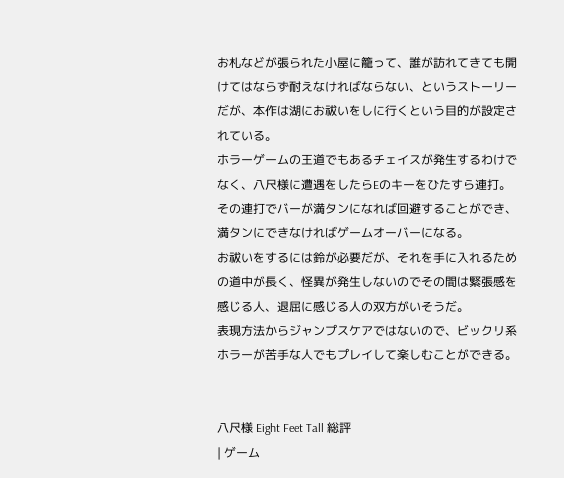お札などが張られた小屋に籠って、誰が訪れてきても開けてはならず耐えなければならない、というストーリーだが、本作は湖にお祓いをしに行くという目的が設定されている。
ホラーゲームの王道でもあるチェイスが発生するわけでなく、八尺様に遭遇をしたらEのキーをひたすら連打。
その連打でバーが満タンになれば回避することができ、満タンにできなければゲームオーバーになる。
お祓いをするには鈴が必要だが、それを手に入れるための道中が長く、怪異が発生しないのでその間は緊張感を感じる人、退屈に感じる人の双方がいそうだ。
表現方法からジャンプスケアではないので、ビックリ系ホラーが苦手な人でもプレイして楽しむことができる。


八尺様 Eight Feet Tall 総評
| ゲーム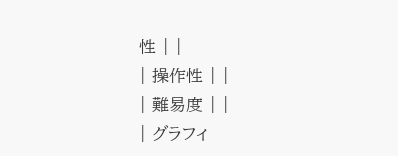性 | |
| 操作性 | |
| 難易度 | |
| グラフィ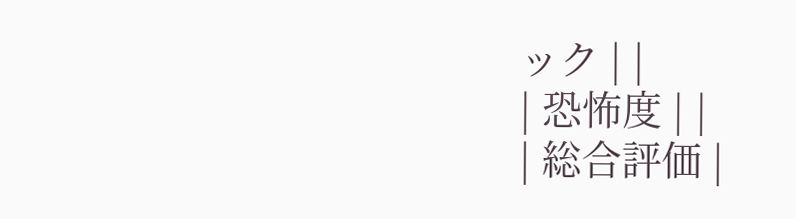ック | |
| 恐怖度 | |
| 総合評価 |